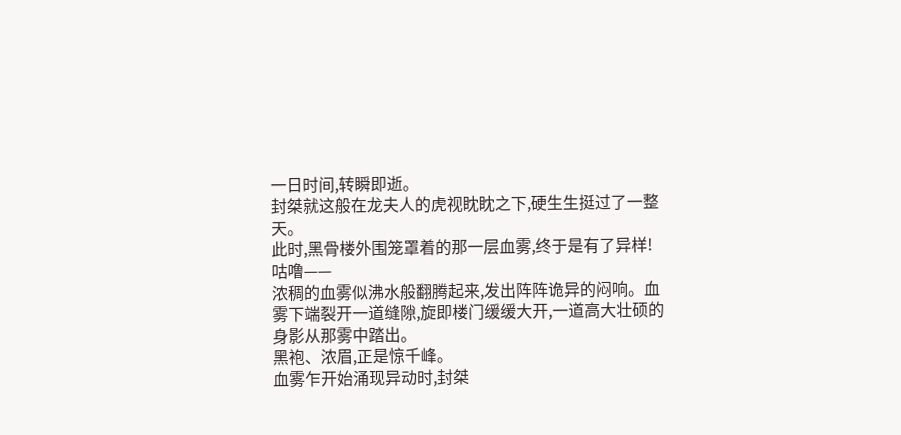一日时间,转瞬即逝。
封桀就这般在龙夫人的虎视眈眈之下,硬生生挺过了一整天。
此时,黑骨楼外围笼罩着的那一层血雾,终于是有了异样!
咕噜——
浓稠的血雾似沸水般翻腾起来,发出阵阵诡异的闷响。血雾下端裂开一道缝隙,旋即楼门缓缓大开,一道高大壮硕的身影从那雾中踏出。
黑袍、浓眉,正是惊千峰。
血雾乍开始涌现异动时,封桀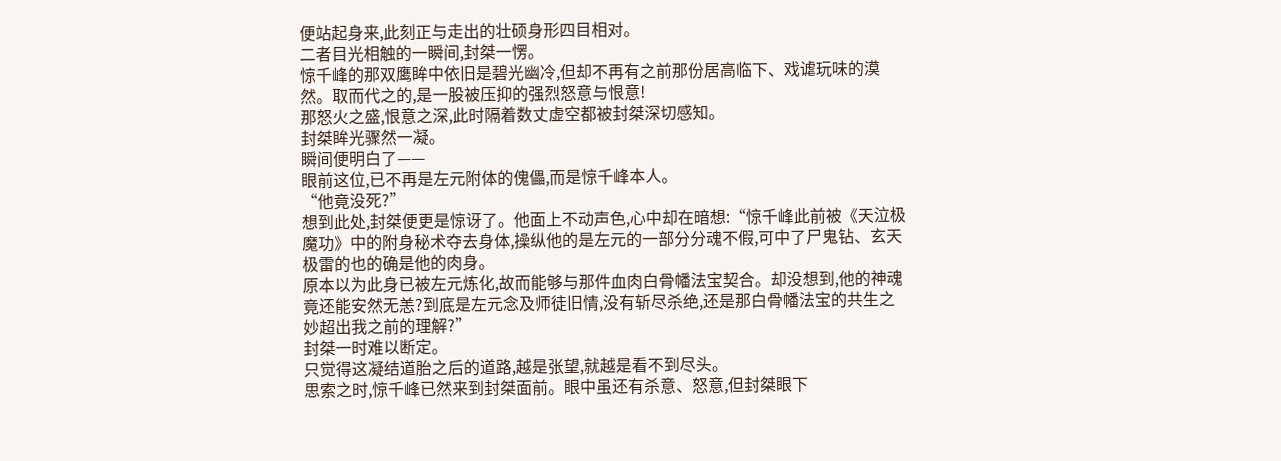便站起身来,此刻正与走出的壮硕身形四目相对。
二者目光相触的一瞬间,封桀一愣。
惊千峰的那双鹰眸中依旧是碧光幽冷,但却不再有之前那份居高临下、戏谑玩味的漠然。取而代之的,是一股被压抑的强烈怒意与恨意!
那怒火之盛,恨意之深,此时隔着数丈虚空都被封桀深切感知。
封桀眸光骤然一凝。
瞬间便明白了——
眼前这位,已不再是左元附体的傀儡,而是惊千峰本人。
“他竟没死?”
想到此处,封桀便更是惊讶了。他面上不动声色,心中却在暗想:“惊千峰此前被《天泣极魔功》中的附身秘术夺去身体,操纵他的是左元的一部分分魂不假,可中了尸鬼钻、玄天极雷的也的确是他的肉身。
原本以为此身已被左元炼化,故而能够与那件血肉白骨幡法宝契合。却没想到,他的神魂竟还能安然无恙?到底是左元念及师徒旧情,没有斩尽杀绝,还是那白骨幡法宝的共生之妙超出我之前的理解?”
封桀一时难以断定。
只觉得这凝结道胎之后的道路,越是张望,就越是看不到尽头。
思索之时,惊千峰已然来到封桀面前。眼中虽还有杀意、怒意,但封桀眼下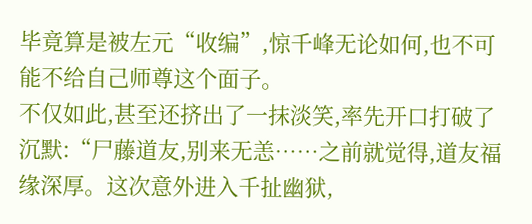毕竟算是被左元“收编”,惊千峰无论如何,也不可能不给自己师尊这个面子。
不仅如此,甚至还挤出了一抹淡笑,率先开口打破了沉默:“尸藤道友,别来无恙……之前就觉得,道友福缘深厚。这次意外进入千扯幽狱,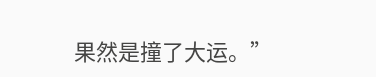果然是撞了大运。”